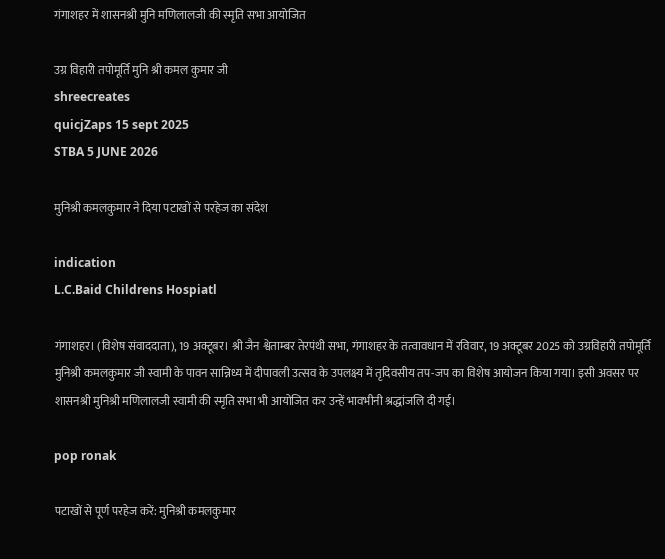गंगाशहर में शासनश्री मुनि मणिलालजी की स्मृति सभा आयोजित

उग्र विहारी तपोमूर्ति मुनि श्री कमल कुमार जी
shreecreates
quicjZaps 15 sept 2025
STBA 5 JUNE 2026

मुनिश्री कमलकुमार ने दिया पटाखों से परहेज का संदेश

indication
L.C.Baid Childrens Hospiatl

गंगाशहर। (विशेष संवाददाता), 19 अक्टूबर। श्री जैन श्वेताम्बर तेरपंथी सभा, गंगाशहर के तत्वावधान में रविवार, 19 अक्टूबर 2025 को उग्रविहारी तपोमूर्ति मुनिश्री कमलकुमार जी स्वामी के पावन सान्निध्य में दीपावली उत्सव के उपलक्ष्य में तृदिवसीय तप-जप का विशेष आयोजन किया गया। इसी अवसर पर शासनश्री मुनिश्री मणिलालजी स्वामी की स्मृति सभा भी आयोजित कर उन्हें भावभीनी श्रद्धांजलि दी गई।

pop ronak

पटाखों से पूर्ण परहेज करें: मुनिश्री कमलकुमार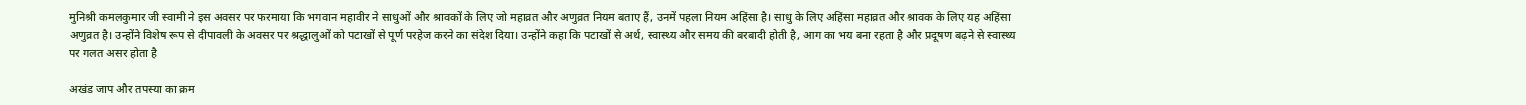मुनिश्री कमलकुमार जी स्वामी ने इस अवसर पर फरमाया कि भगवान महावीर ने साधुओं और श्रावकों के लिए जो महाव्रत और अणुव्रत नियम बताए हैं, उनमें पहला नियम अहिंसा है। साधु के लिए अहिंसा महाव्रत और श्रावक के लिए यह अहिंसा अणुव्रत है। उन्होंने विशेष रूप से दीपावली के अवसर पर श्रद्धालुओं को पटाखों से पूर्ण परहेज करने का संदेश दिया। उन्होंने कहा कि पटाखों से अर्थ, स्वास्थ्य और समय की बरबादी होती है, आग का भय बना रहता है और प्रदूषण बढ़ने से स्वास्थ्य पर गलत असर होता है

अखंड जाप और तपस्या का क्रम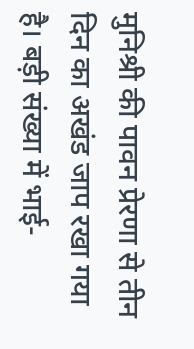मुनिश्री की पावन प्रेरणा से तीन दिन का अखंड जाप रखा गया है। बड़ी संख्या में भाई-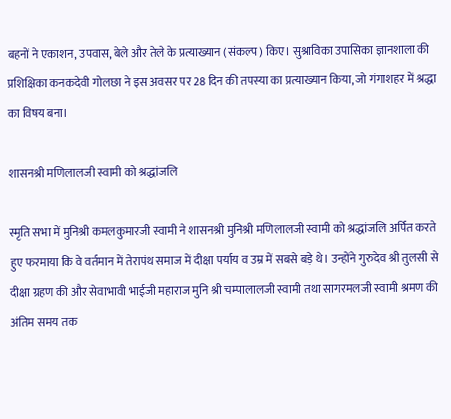बहनों ने एकाशन, उपवास, बेले और तेले के प्रत्याख्यान (संकल्प) किए। सुश्राविका उपासिका ज्ञानशाला की प्रशिक्षिका कनकदेवी गोलछा ने इस अवसर पर 28 दिन की तपस्या का प्रत्याख्यान किया, जो गंगाशहर में श्रद्धा का विषय बना।

शासनश्री मणिलालजी स्वामी को श्रद्धांजलि

स्मृति सभा में मुनिश्री कमलकुमारजी स्वामी ने शासनश्री मुनिश्री मणिलालजी स्वामी को श्रद्धांजलि अर्पित करते हुए फरमाया कि वे वर्तमान में तेरापंथ समाज में दीक्षा पर्याय व उम्र में सबसे बड़े थे। उन्होंने गुरुदेव श्री तुलसी से दीक्षा ग्रहण की और सेवाभावी भाईजी महाराज मुनि श्री चम्पालालजी स्वामी तथा सागरमलजी स्वामी श्रमण की अंतिम समय तक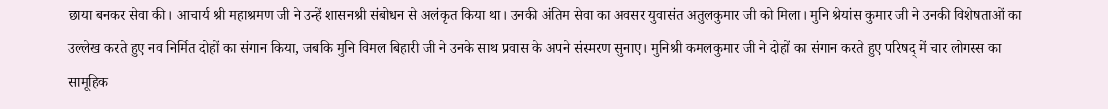छाया बनकर सेवा की। आचार्य श्री महाश्रमण जी ने उन्हें शासनश्री संबोधन से अलंकृत किया था। उनकी अंतिम सेवा का अवसर युवासंत अतुलकुमार जी को मिला। मुनि श्रेयांस कुमार जी ने उनकी विशेषताओं का उल्लेख करते हुए नव निर्मित दोहों का संगान किया, जबकि मुनि विमल बिहारी जी ने उनके साथ प्रवास के अपने संस्मरण सुनाए। मुनिश्री कमलकुमार जी ने दोहों का संगान करते हुए परिषद् में चार लोगस्स का सामूहिक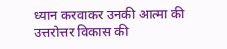ध्यान करवाकर उनकी आत्मा की उत्तरोत्तर विकास की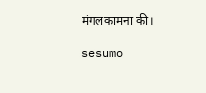मंगलकामना की।

sesumo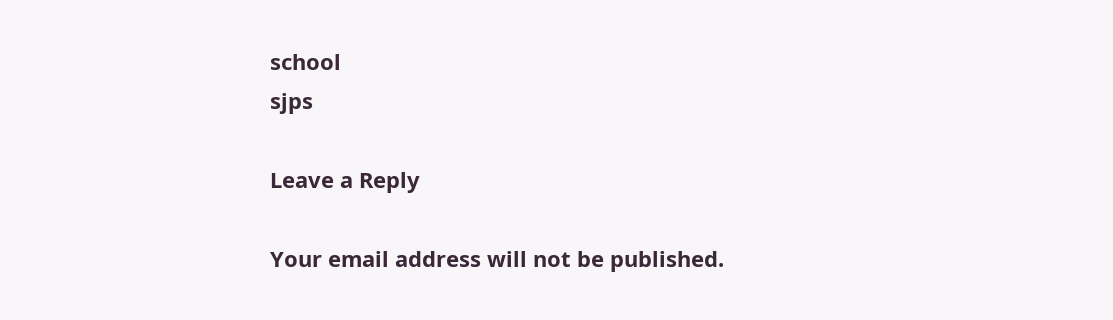school
sjps

Leave a Reply

Your email address will not be published.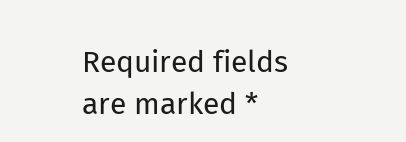Required fields are marked *